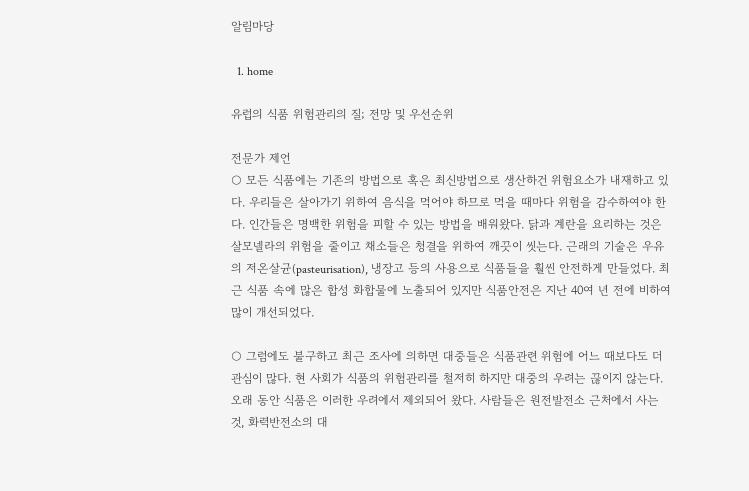알림마당

  1. home

유럽의 식품 위험관리의 질; 전망 및 우선순위

전문가 제언
○ 모든 식품에는 기존의 방법으로 혹은 최신방법으로 생산하건 위험요소가 내재하고 있다. 우리들은 살아가기 위하여 음식을 먹어야 하므로 먹을 때마다 위험을 감수하여야 한다. 인간들은 명백한 위험을 피할 수 있는 방법을 배워왔다. 닭과 계란을 요리하는 것은 살모넬라의 위험을 줄이고 채소들은 청결을 위하여 깨끗이 씻는다. 근래의 기술은 우유의 저온살균(pasteurisation), 냉장고 등의 사용으로 식품들을 훨씬 안전하게 만들었다. 최근 식품 속에 많은 합성 화합물에 노출되어 있지만 식품안전은 지난 40여 년 전에 비하여 많이 개선되었다.

○ 그럼에도 불구하고 최근 조사에 의하면 대중들은 식품관련 위험에 어느 때보다도 더 관심이 많다. 현 사회가 식품의 위험관리를 철저히 하지만 대중의 우려는 끊이지 않는다. 오래 동안 식품은 이러한 우려에서 제외되어 왔다. 사람들은 원전발전소 근처에서 사는 것, 화력반전소의 대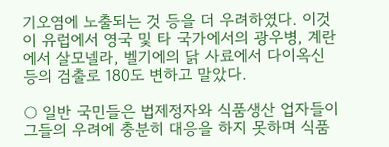기오염에 노출되는 것 등을 더 우려하였다. 이것이 유럽에서 영국 및 타 국가에서의 광우병, 계란에서 살모넬라, 벨기에의 닭 사료에서 다이옥신 등의 검출로 180도 변하고 말았다.

○ 일반 국민들은 법제정자와 식품생산 업자들이 그들의 우려에 충분히 대응을 하지 못하며 식품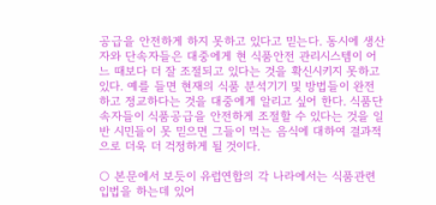공급을 안전하게 하지 못하고 있다고 믿는다. 동시에 생산자와 단속자들은 대중에게 현 식품안전 관리시스템이 어느 때보다 더 잘 조절되고 있다는 것을 확신시키지 못하고 있다. 예를 들면 현재의 식품 분석기기 및 방법들이 완전하고 정교하다는 것을 대중에게 알리고 싶어 한다. 식품단속자들이 식품공급을 안전하게 조절할 수 있다는 것을 일반 시민들이 못 믿으면 그들이 먹는 음식에 대하여 결과적으로 더욱 더 걱정하게 될 것이다.

○ 본문에서 보듯이 유럽연합의 각 나라에서는 식품관련 입법을 하는데 있어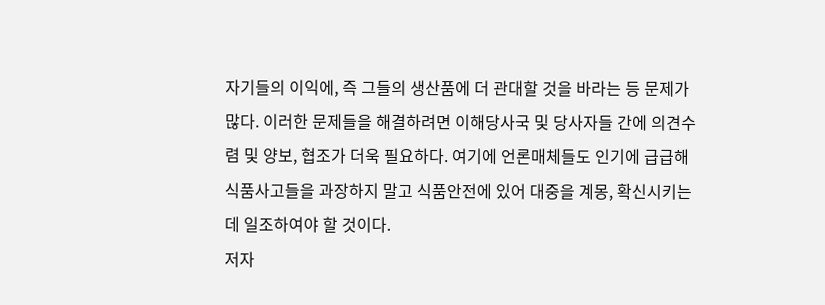자기들의 이익에, 즉 그들의 생산품에 더 관대할 것을 바라는 등 문제가 많다. 이러한 문제들을 해결하려면 이해당사국 및 당사자들 간에 의견수렴 및 양보, 협조가 더욱 필요하다. 여기에 언론매체들도 인기에 급급해 식품사고들을 과장하지 말고 식품안전에 있어 대중을 계몽, 확신시키는데 일조하여야 할 것이다.
저자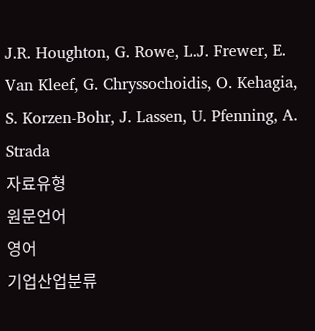J.R. Houghton, G. Rowe, L.J. Frewer, E. Van Kleef, G. Chryssochoidis, O. Kehagia, S. Korzen-Bohr, J. Lassen, U. Pfenning, A. Strada
자료유형
원문언어
영어
기업산업분류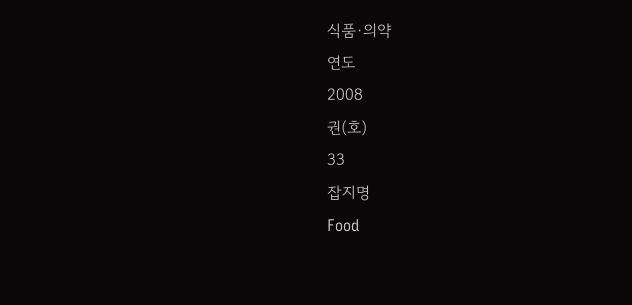식품·의약
연도
2008
권(호)
33
잡지명
Food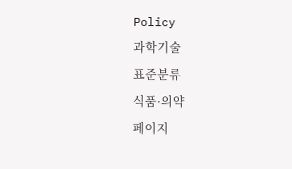Policy
과학기술
표준분류
식품·의약
페이지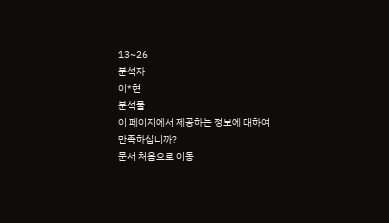13~26
분석자
이*현
분석물
이 페이지에서 제공하는 정보에 대하여 만족하십니까?
문서 처음으로 이동